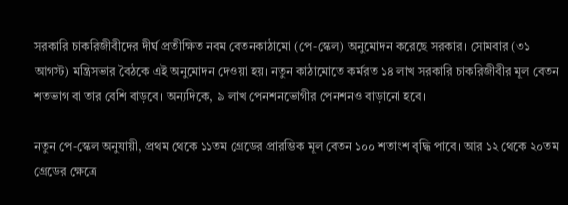সরকারি চাকরিজীবীদের দীর্ঘ প্রতীক্ষিত নবম বেতনকাঠামো (পে-স্কেল) অনুমোদন করেছে সরকার। সোমবার (৩১ আগস্ট) মন্ত্রিসভার বৈঠকে এই অনুমোদন দেওয়া হয়। নতুন কাঠামোতে কর্মরত ১৪ লাখ সরকারি চাকরিজীবীর মূল বেতন শতভাগ বা তার বেশি বাড়বে। অন্যদিকে, ৯ লাখ পেনশনভোগীর পেনশনও বাড়ানো হবে।

নতুন পে-স্কেল অনুযায়ী, প্রথম থেকে ১১তম গ্রেডের প্রারম্ভিক মূল বেতন ১০০ শতাংশ বৃদ্ধি পাবে। আর ১২ থেকে ২০তম গ্রেডের ক্ষেত্রে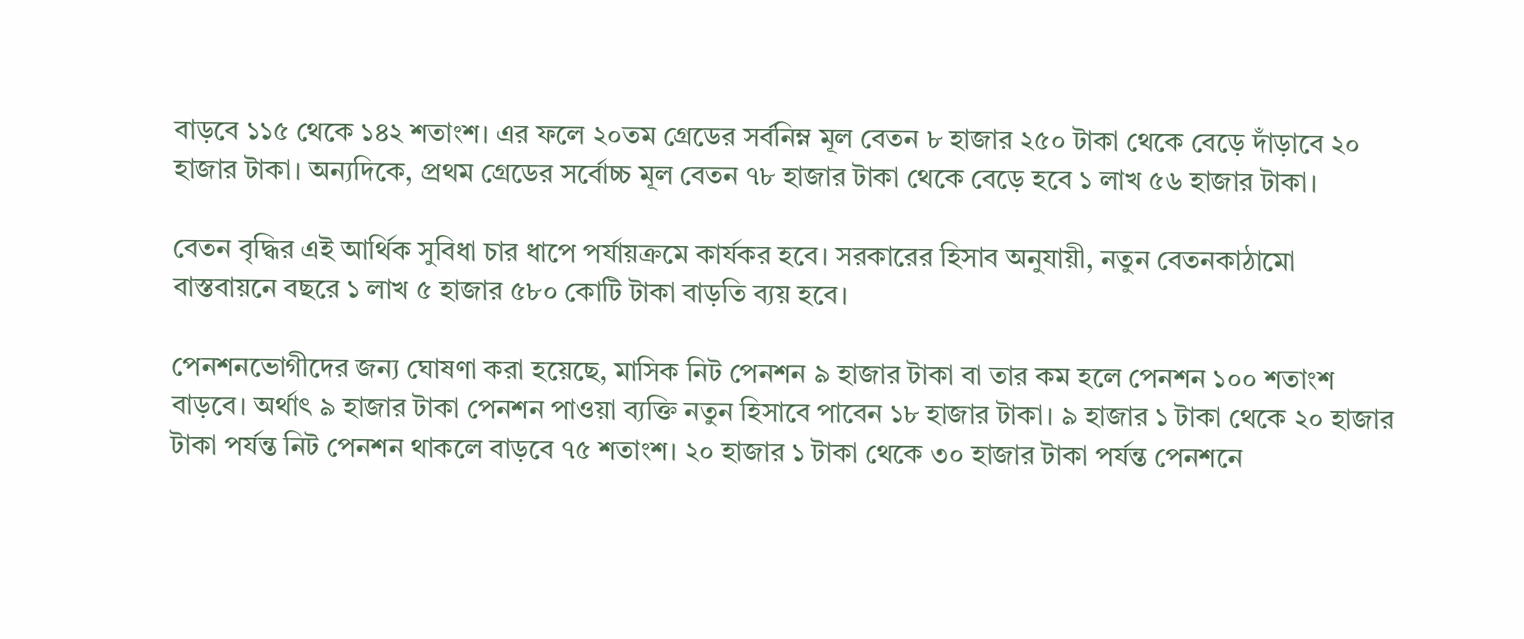বাড়বে ১১৫ থেকে ১৪২ শতাংশ। এর ফলে ২০তম গ্রেডের সর্বনিম্ন মূল বেতন ৮ হাজার ২৫০ টাকা থেকে বেড়ে দাঁড়াবে ২০ হাজার টাকা। অন্যদিকে, প্রথম গ্রেডের সর্বোচ্চ মূল বেতন ৭৮ হাজার টাকা থেকে বেড়ে হবে ১ লাখ ৫৬ হাজার টাকা।

বেতন বৃদ্ধির এই আর্থিক সুবিধা চার ধাপে পর্যায়ক্রমে কার্যকর হবে। সরকারের হিসাব অনুযায়ী, নতুন বেতনকাঠামো বাস্তবায়নে বছরে ১ লাখ ৫ হাজার ৫৮০ কোটি টাকা বাড়তি ব্যয় হবে।

পেনশনভোগীদের জন্য ঘোষণা করা হয়েছে, মাসিক নিট পেনশন ৯ হাজার টাকা বা তার কম হলে পেনশন ১০০ শতাংশ বাড়বে। অর্থাৎ ৯ হাজার টাকা পেনশন পাওয়া ব্যক্তি নতুন হিসাবে পাবেন ১৮ হাজার টাকা। ৯ হাজার ১ টাকা থেকে ২০ হাজার টাকা পর্যন্ত নিট পেনশন থাকলে বাড়বে ৭৫ শতাংশ। ২০ হাজার ১ টাকা থেকে ৩০ হাজার টাকা পর্যন্ত পেনশনে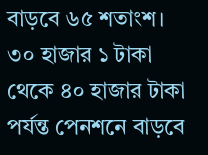বাড়বে ৬৫ শতাংশ। ৩০ হাজার ১ টাকা থেকে ৪০ হাজার টাকা পর্যন্ত পেনশনে বাড়বে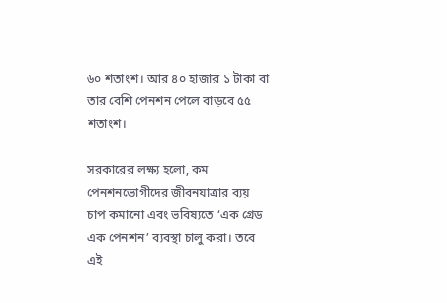৬০ শতাংশ। আর ৪০ হাজার ১ টাকা বা তার বেশি পেনশন পেলে বাড়বে ৫৫ শতাংশ।

সরকারের লক্ষ্য হলো, কম পেনশনভোগীদের জীবনযাত্রার ব্যয় চাপ কমানো এবং ভবিষ্যতে ‘এক গ্রেড এক পেনশন’ ব্যবস্থা চালু করা। তবে এই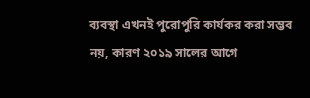ব্যবস্থা এখনই পুরোপুরি কার্যকর করা সম্ভব নয়, কারণ ২০১৯ সালের আগে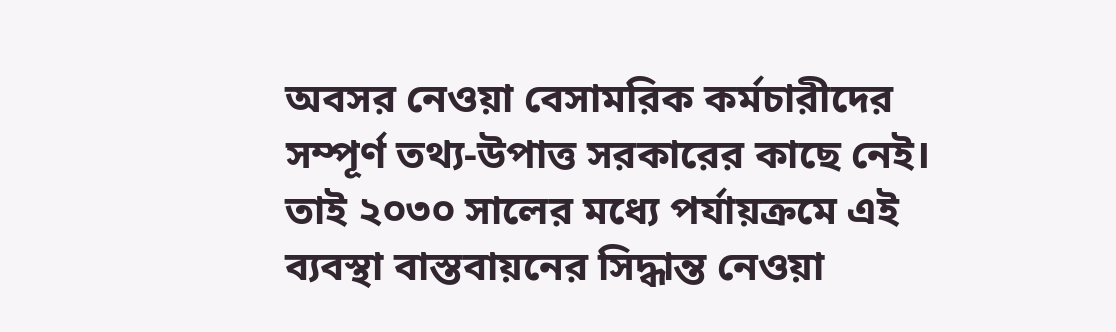অবসর নেওয়া বেসামরিক কর্মচারীদের সম্পূর্ণ তথ্য-উপাত্ত সরকারের কাছে নেই। তাই ২০৩০ সালের মধ্যে পর্যায়ক্রমে এই ব্যবস্থা বাস্তবায়নের সিদ্ধান্ত নেওয়া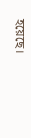হয়েছে।